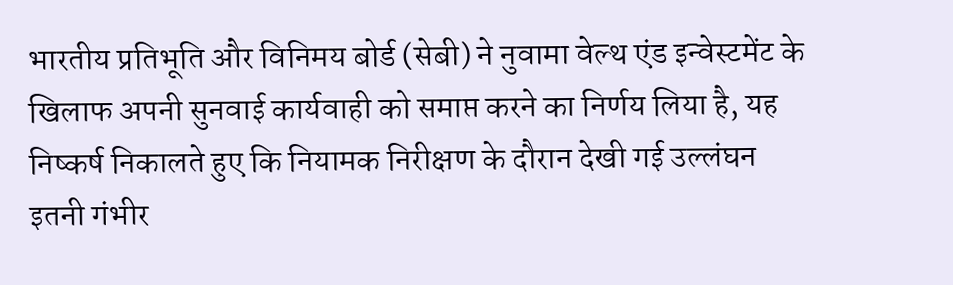भारतीय प्रतिभूति और विनिमय बोर्ड (सेबी) ने नुवामा वेल्थ एंड इन्वेस्टमेंट के खिलाफ अपनी सुनवाई कार्यवाही को समाप्त करने का निर्णय लिया है, यह निष्कर्ष निकालते हुए कि नियामक निरीक्षण के दौरान देखी गई उल्लंघन इतनी गंभीर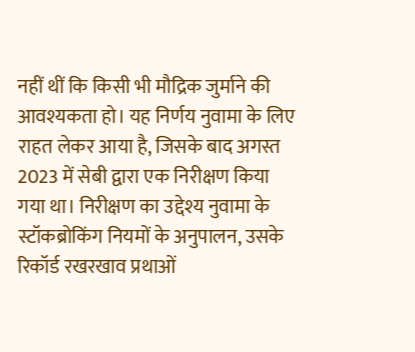नहीं थीं कि किसी भी मौद्रिक जुर्माने की आवश्यकता हो। यह निर्णय नुवामा के लिए राहत लेकर आया है, जिसके बाद अगस्त 2023 में सेबी द्वारा एक निरीक्षण किया गया था। निरीक्षण का उद्देश्य नुवामा के स्टॉकब्रोकिंग नियमों के अनुपालन, उसके रिकॉर्ड रखरखाव प्रथाओं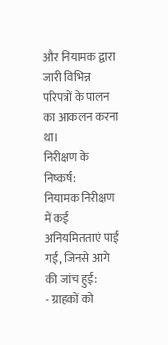और नियामक द्वारा जारी विभिन्न परिपत्रों के पालन का आकलन करना था।
निरीक्षण के निष्कर्ष:
नियामक निरीक्षण में कई अनियमितताएं पाई गईं, जिनसे आगे की जांच हुई:
- ग्राहकों को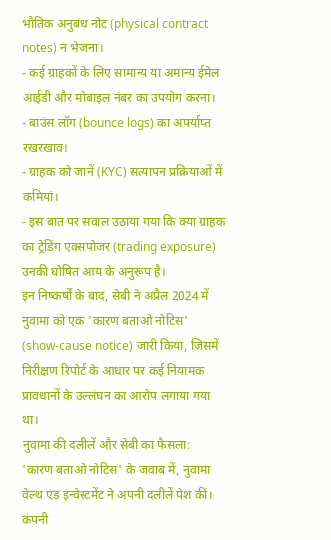भौतिक अनुबंध नोट (physical contract notes) न भेजना।
- कई ग्राहकों के लिए सामान्य या अमान्य ईमेल आईडी और मोबाइल नंबर का उपयोग करना।
- बाउंस लॉग (bounce logs) का अपर्याप्त रखरखाव।
- ग्राहक को जानें (KYC) सत्यापन प्रक्रियाओं में कमियां।
- इस बात पर सवाल उठाया गया कि क्या ग्राहक का ट्रेडिंग एक्सपोजर (trading exposure) उनकी घोषित आय के अनुरूप है।
इन निष्कर्षों के बाद, सेबी ने अप्रैल 2024 में नुवामा को एक 'कारण बताओ नोटिस' (show-cause notice) जारी किया, जिसमें निरीक्षण रिपोर्ट के आधार पर कई नियामक प्रावधानों के उल्लंघन का आरोप लगाया गया था।
नुवामा की दलीलें और सेबी का फैसला:
'कारण बताओ नोटिस' के जवाब में, नुवामा वेल्थ एंड इन्वेस्टमेंट ने अपनी दलीलें पेश कीं। कंपनी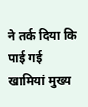ने तर्क दिया कि पाई गई खामियां मुख्य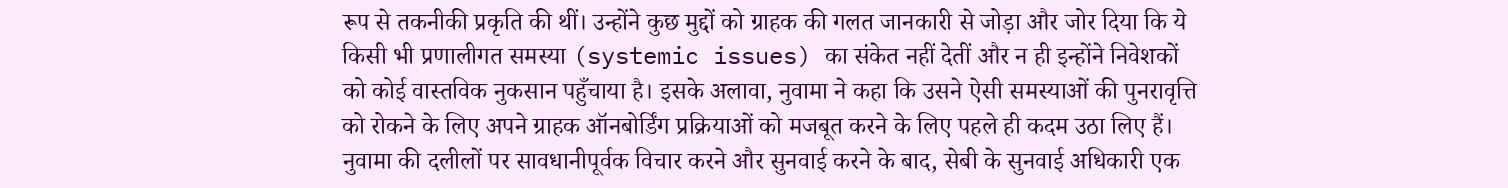रूप से तकनीकी प्रकृति की थीं। उन्होंने कुछ मुद्दों को ग्राहक की गलत जानकारी से जोड़ा और जोर दिया कि ये किसी भी प्रणालीगत समस्या (systemic issues) का संकेत नहीं देतीं और न ही इन्होंने निवेशकों को कोई वास्तविक नुकसान पहुँचाया है। इसके अलावा, नुवामा ने कहा कि उसने ऐसी समस्याओं की पुनरावृत्ति को रोकने के लिए अपने ग्राहक ऑनबोर्डिंग प्रक्रियाओं को मजबूत करने के लिए पहले ही कदम उठा लिए हैं।
नुवामा की दलीलों पर सावधानीपूर्वक विचार करने और सुनवाई करने के बाद, सेबी के सुनवाई अधिकारी एक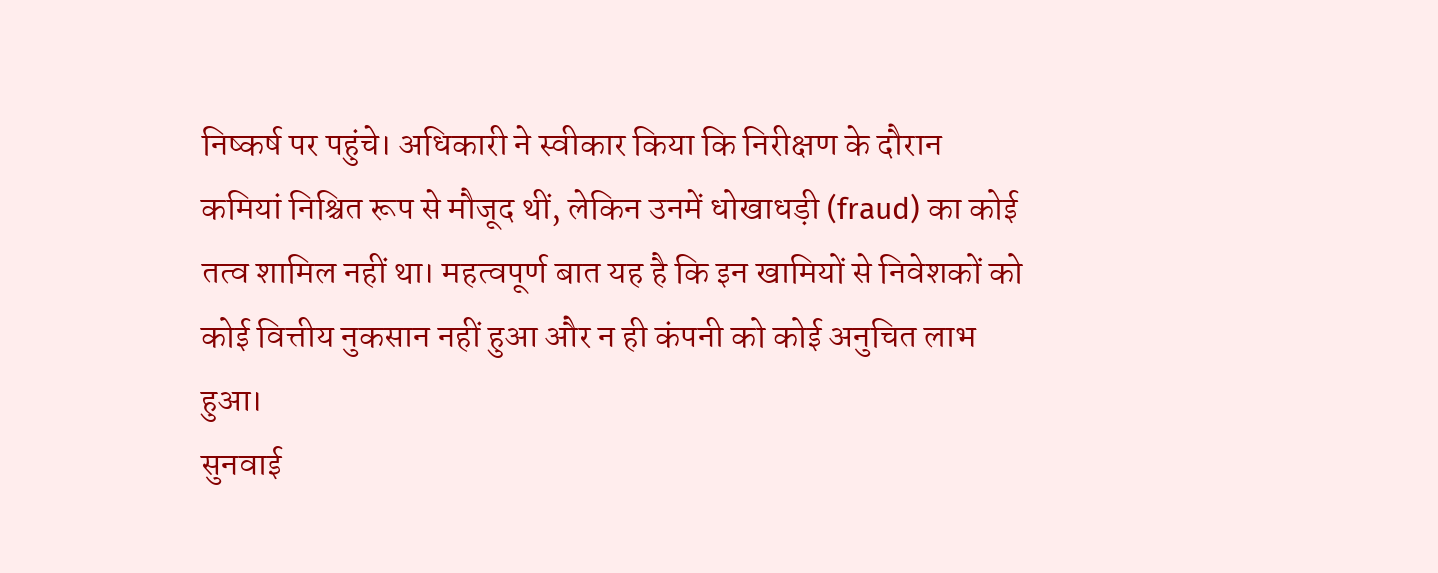निष्कर्ष पर पहुंचे। अधिकारी ने स्वीकार किया कि निरीक्षण के दौरान कमियां निश्चित रूप से मौजूद थीं, लेकिन उनमें धोखाधड़ी (fraud) का कोई तत्व शामिल नहीं था। महत्वपूर्ण बात यह है कि इन खामियों से निवेशकों को कोई वित्तीय नुकसान नहीं हुआ और न ही कंपनी को कोई अनुचित लाभ हुआ।
सुनवाई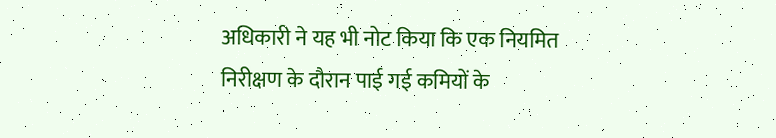अधिकारी ने यह भी नोट किया कि एक नियमित निरीक्षण के दौरान पाई गई कमियों के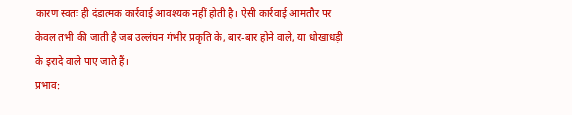कारण स्वतः ही दंडात्मक कार्रवाई आवश्यक नहीं होती है। ऐसी कार्रवाई आमतौर पर केवल तभी की जाती है जब उल्लंघन गंभीर प्रकृति के, बार-बार होने वाले, या धोखाधड़ी के इरादे वाले पाए जाते हैं।
प्रभाव: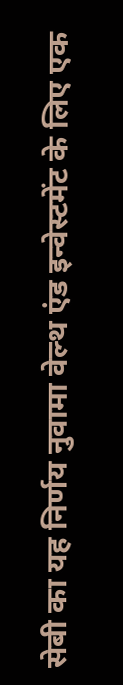सेबी का यह निर्णय नुवामा वेल्थ एंड इन्वेस्टमेंट के लिए एक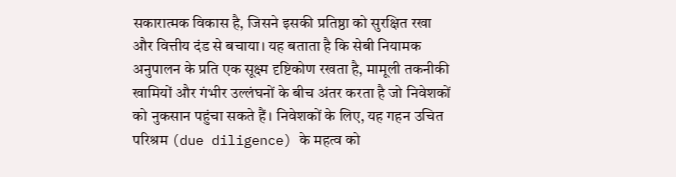सकारात्मक विकास है, जिसने इसकी प्रतिष्ठा को सुरक्षित रखा और वित्तीय दंड से बचाया। यह बताता है कि सेबी नियामक अनुपालन के प्रति एक सूक्ष्म दृष्टिकोण रखता है, मामूली तकनीकी खामियों और गंभीर उल्लंघनों के बीच अंतर करता है जो निवेशकों को नुकसान पहुंचा सकते हैं। निवेशकों के लिए, यह गहन उचित परिश्रम (due diligence) के महत्व को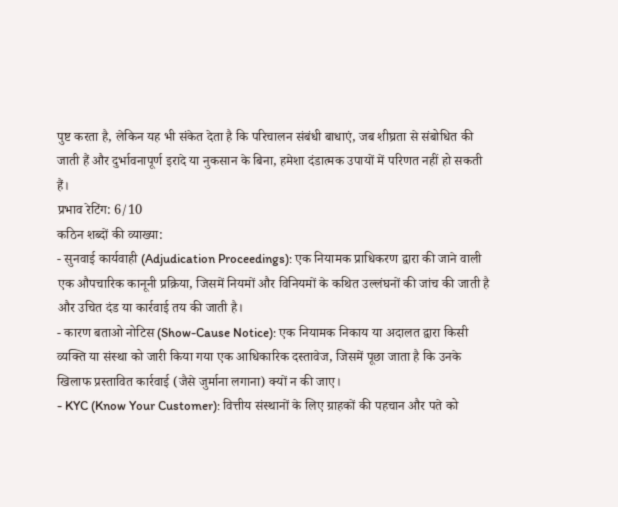पुष्ट करता है, लेकिन यह भी संकेत देता है कि परिचालन संबंधी बाधाएं, जब शीघ्रता से संबोधित की जाती हैं और दुर्भावनापूर्ण इरादे या नुकसान के बिना, हमेशा दंडात्मक उपायों में परिणत नहीं हो सकती हैं।
प्रभाव रेटिंग: 6/10
कठिन शब्दों की व्याख्या:
- सुनवाई कार्यवाही (Adjudication Proceedings): एक नियामक प्राधिकरण द्वारा की जाने वाली एक औपचारिक कानूनी प्रक्रिया, जिसमें नियमों और विनियमों के कथित उल्लंघनों की जांच की जाती है और उचित दंड या कार्रवाई तय की जाती है।
- कारण बताओ नोटिस (Show-Cause Notice): एक नियामक निकाय या अदालत द्वारा किसी व्यक्ति या संस्था को जारी किया गया एक आधिकारिक दस्तावेज, जिसमें पूछा जाता है कि उनके खिलाफ प्रस्तावित कार्रवाई (जैसे जुर्माना लगाना) क्यों न की जाए।
- KYC (Know Your Customer): वित्तीय संस्थानों के लिए ग्राहकों की पहचान और पते को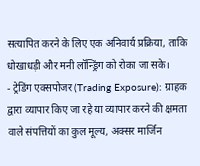सत्यापित करने के लिए एक अनिवार्य प्रक्रिया, ताकि धोखाधड़ी और मनी लॉन्ड्रिंग को रोका जा सके।
- ट्रेडिंग एक्सपोजर (Trading Exposure): ग्राहक द्वारा व्यापार किए जा रहे या व्यापार करने की क्षमता वाले संपत्तियों का कुल मूल्य, अक्सर मार्जिन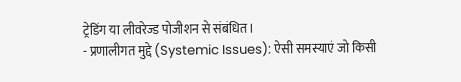ट्रेडिंग या लीवरेज्ड पोजीशन से संबंधित।
- प्रणालीगत मुद्दे (Systemic Issues): ऐसी समस्याएं जो किसी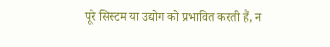पूरे सिस्टम या उद्योग को प्रभावित करती हैं, न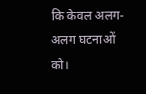कि केवल अलग-अलग घटनाओं को।